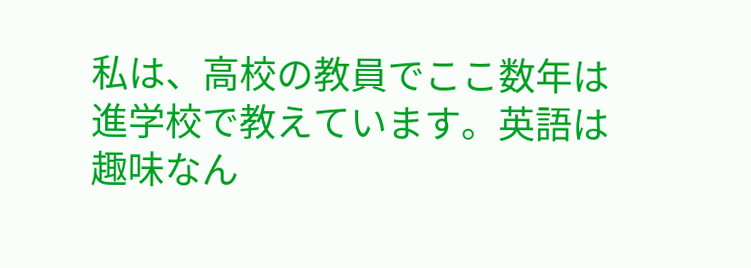私は、高校の教員でここ数年は進学校で教えています。英語は趣味なん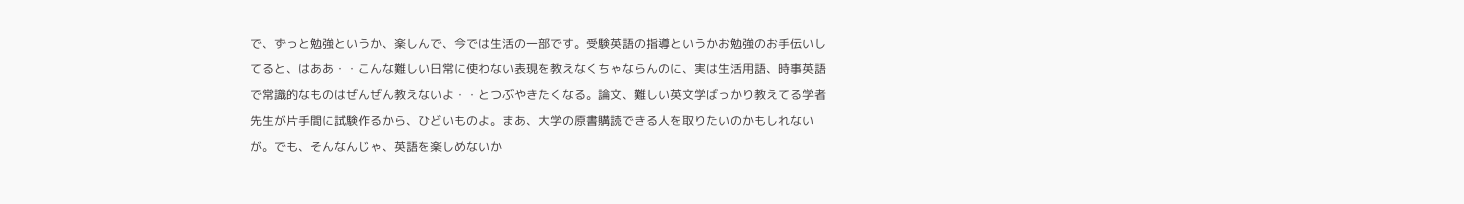で、ずっと勉強というか、楽しんで、今では生活の一部です。受験英語の指導というかお勉強のお手伝いしてると、はああ・・こんな難しい日常に使わない表現を教えなくちゃならんのに、実は生活用語、時事英語で常識的なものはぜんぜん教えないよ・・とつぶやきたくなる。論文、難しい英文学ばっかり教えてる学者先生が片手間に試験作るから、ひどいものよ。まあ、大学の原書購読できる人を取りたいのかもしれないが。でも、そんなんじゃ、英語を楽しめないか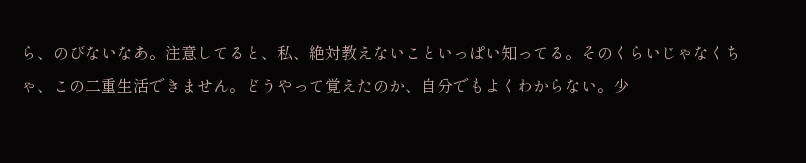ら、のびないなあ。注意してると、私、絶対教えないこといっぱい知ってる。そのくらいじゃなくちゃ、この二重生活できません。どうやって覚えたのか、自分でもよくわからない。少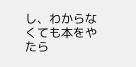し、わからなくても本をやたら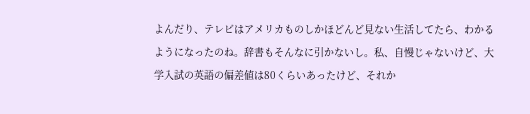よんだり、テレビはアメリカものしかほどんど見ない生活してたら、わかるようになったのね。辞書もそんなに引かないし。私、自慢じゃないけど、大学入試の英語の偏差値は80くらいあったけど、それか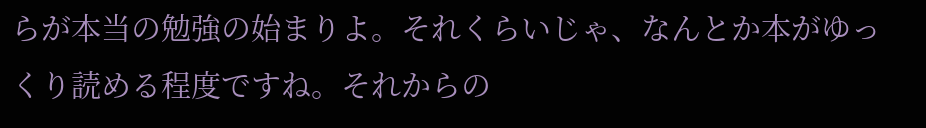らが本当の勉強の始まりよ。それくらいじゃ、なんとか本がゆっくり読める程度ですね。それからの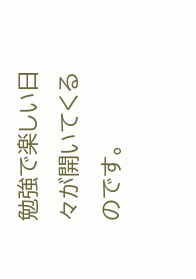勉強で楽しい日々が開いてくるのです。